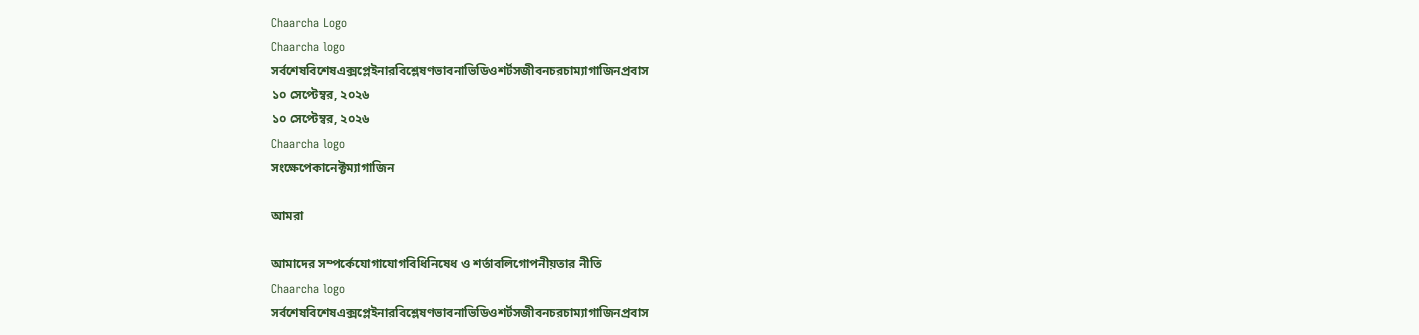Chaarcha Logo
Chaarcha logo
সর্বশেষবিশেষএক্সপ্লেইনারবিশ্লেষণভাবনাভিডিওশর্টসজীবনচরচাম্যাগাজিনপ্রবাস
১০ সেপ্টেম্বর, ২০২৬
১০ সেপ্টেম্বর, ২০২৬
Chaarcha logo
সংক্ষেপেকানেক্টম্যাগাজিন

আমরা

আমাদের সম্পর্কেযোগাযোগবিধিনিষেধ ও শর্তাবলিগোপনীয়তার নীতি
Chaarcha logo
সর্বশেষবিশেষএক্সপ্লেইনারবিশ্লেষণভাবনাভিডিওশর্টসজীবনচরচাম্যাগাজিনপ্রবাস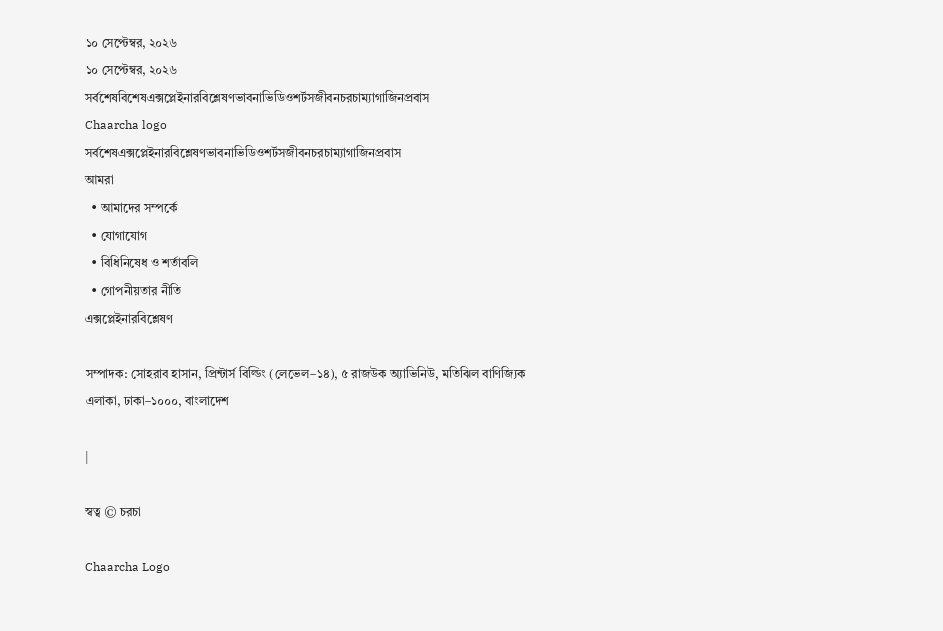১০ সেপ্টেম্বর, ২০২৬
১০ সেপ্টেম্বর, ২০২৬
সর্বশেষবিশেষএক্সপ্লেইনারবিশ্লেষণভাবনাভিডিওশর্টসজীবনচরচাম্যাগাজিনপ্রবাস
Chaarcha logo
সর্বশেষএক্সপ্লেইনারবিশ্লেষণভাবনাভিডিওশর্টসজীবনচরচাম্যাগাজিনপ্রবাস
আমরা
  • আমাদের সম্পর্কে
  • যোগাযোগ
  • বিধিনিষেধ ও শর্তাবলি
  • গোপনীয়তার নীতি
এক্সপ্লেইনারবিশ্লেষণ

সম্পাদক: সোহরাব হাসান, প্রিন্টার্স বিল্ডিং (লেভেল–১৪), ৫ রাজউক অ্যাভিনিউ, মতিঝিল বাণিজ্যিক এলাকা, ঢাকা–১০০০, বাংলাদেশ

|

স্বত্ব © চরচা

Chaarcha Logo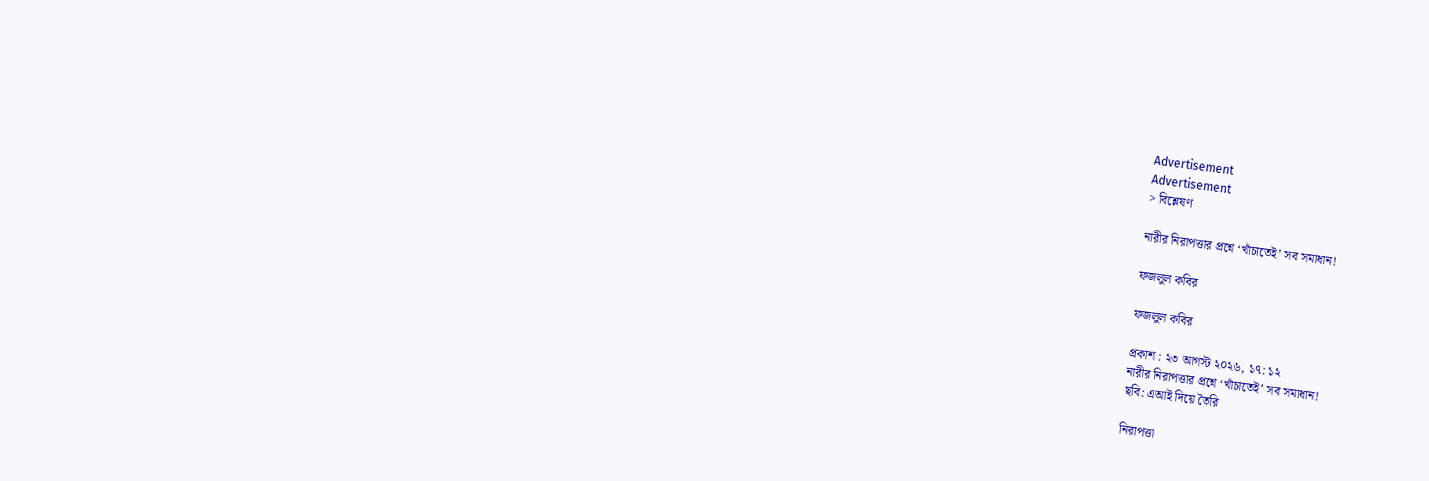Advertisement
Advertisement
> বিশ্লেষণ

নারীর নিরাপত্তার প্রশ্নে ‘খাঁচাতেই’ সব সমাধান!

ফজলুল কবির

ফজলুল কবির

প্রকাশ : ২৩ আগস্ট ২০২৬, ১৭: ১২
নারীর নিরাপত্তার প্রশ্নে ‘খাঁচাতেই’ সব সমাধান!
ছবি: এআই দিয়ে তৈরি

নিরাপত্তা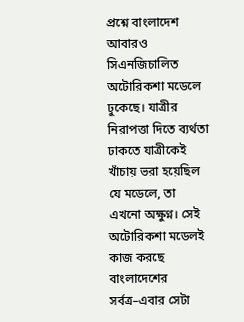প্রশ্নে বাংলাদেশ আবারও সিএনজিচালিত অটোরিকশা মডেলে ঢুকেছে। যাত্রীর নিরাপত্তা দিতে ব্যর্থতা ঢাকতে যাত্রীকেই খাঁচায় ভরা হয়েছিল যে মডেলে, তা এখনো অক্ষুণ্ন। সেই অটোরিকশা মডেলই কাজ করছে বাংলাদেশের সর্বত্র–এবার সেটা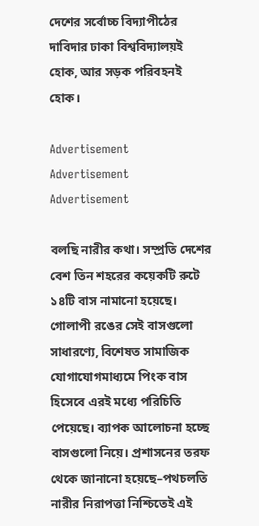দেশের সর্বোচ্চ বিদ্যাপীঠের দাবিদার ঢাকা বিশ্ববিদ্যালয়ই হোক, আর সড়ক পরিবহনই হোক।

Advertisement
Advertisement
Advertisement

বলছি নারীর কথা। সম্প্রতি দেশের বেশ তিন শহরের কয়েকটি রুটে ১৪টি বাস নামানো হয়েছে। গোলাপী রঙের সেই বাসগুলো সাধারণ্যে, বিশেষত সামাজিক যোগাযোগমাধ্যমে পিংক বাস হিসেবে এরই মধ্যে পরিচিতি পেয়েছে। ব্যাপক আলোচনা হচ্ছে বাসগুলো নিয়ে। প্রশাসনের তরফ থেকে জানানো হয়েছে–পথচলতি নারীর নিরাপত্তা নিশ্চিতেই এই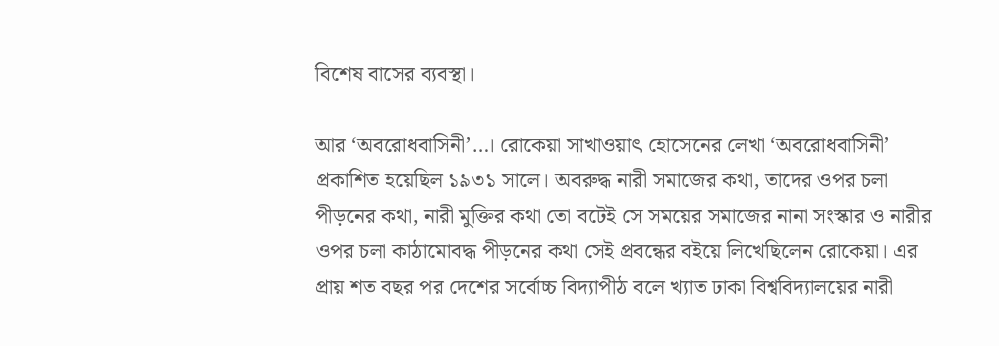বিশেষ বাসের ব্যবস্থা।

আর ‘অবরোধবাসিনী’…। রোকেয়া সাখাওয়াৎ হোসেনের লেখা ‘অবরোধবাসিনী’ প্রকাশিত হয়েছিল ১৯৩১ সালে। অবরুদ্ধ নারী সমাজের কথা, তাদের ওপর চলা পীড়নের কথা, নারী মুক্তির কথা তো বটেই সে সময়ের সমাজের নানা সংস্কার ও নারীর ওপর চলা কাঠামোবদ্ধ পীড়নের কথা সেই প্রবন্ধের বইয়ে লিখেছিলেন রোকেয়া। এর প্রায় শত বছর পর দেশের সর্বোচ্চ বিদ্যাপীঠ বলে খ্যাত ঢাকা বিশ্ববিদ্যালয়ের নারী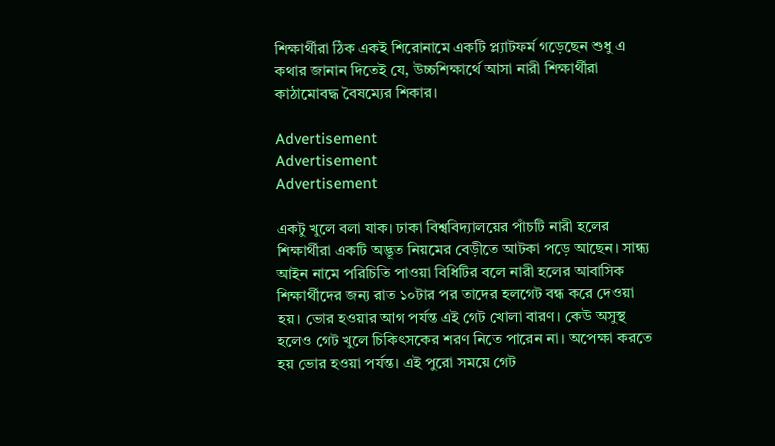শিক্ষার্থীরা ঠিক একই শিরোনামে একটি প্ল্যাটফর্ম গড়েছেন শুধু এ কথার জানান দিতেই যে, উচ্চশিক্ষার্থে আসা নারী শিক্ষার্থীরা কাঠামোবদ্ধ বৈষম্যের শিকার।

Advertisement
Advertisement
Advertisement

একটু খুলে বলা যাক। ঢাকা বিশ্ববিদ্যালয়ের পাঁচটি নারী হলের শিক্ষার্থীরা একটি অদ্ভূত নিয়মের বেড়ীতে আটকা পড়ে আছেন। সান্ধ্য আইন নামে পরিচিতি পাওয়া বিধিটির বলে নারী হলের আবাসিক শিক্ষার্থীদের জন্য রাত ১০টার পর তাদের হলগেট বন্ধ করে দেওয়া হয়। ভোর হওয়ার আগ পর্যন্ত এই গেট খোলা বারণ। কেউ অসুস্থ হলেও গেট খুলে চিকিৎসকের শরণ নিতে পারেন না। অপেক্ষা করতে হয় ভোর হওয়া পর্যন্ত। এই পুরো সময়ে গেট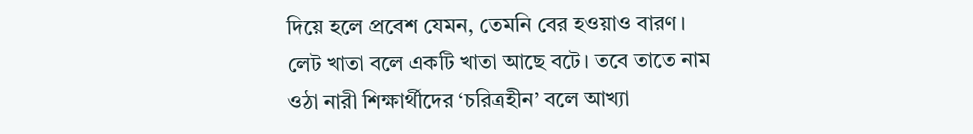দিয়ে হলে প্রবেশ যেমন, তেমনি বের হওয়াও বারণ। লেট খাতা বলে একটি খাতা আছে বটে। তবে তাতে নাম ওঠা নারী শিক্ষার্থীদের ‘চরিত্রহীন’ বলে আখ্যা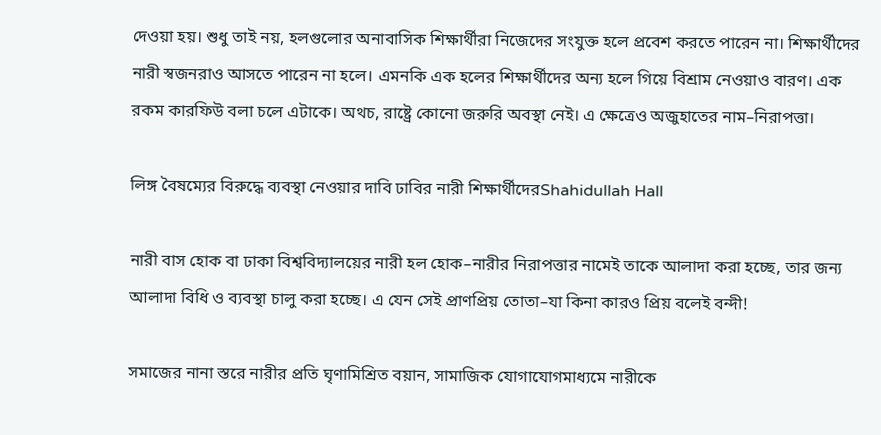দেওয়া হয়। শুধু তাই নয়, হলগুলোর অনাবাসিক শিক্ষার্থীরা নিজেদের সংযুক্ত হলে প্রবেশ করতে পারেন না। শিক্ষার্থীদের নারী স্বজনরাও আসতে পারেন না হলে। এমনকি এক হলের শিক্ষার্থীদের অন্য হলে গিয়ে বিশ্রাম নেওয়াও বারণ। এক রকম কারফিউ বলা চলে এটাকে। অথচ, রাষ্ট্রে কোনো জরুরি অবস্থা নেই। এ ক্ষেত্রেও অজুহাতের নাম–নিরাপত্তা।

লিঙ্গ বৈষম্যের বিরুদ্ধে ব্যবস্থা নেওয়ার দাবি ঢাবির নারী শিক্ষার্থীদেরShahidullah Hall

নারী বাস হোক বা ঢাকা বিশ্ববিদ্যালয়ের নারী হল হোক–নারীর নিরাপত্তার নামেই তাকে আলাদা করা হচ্ছে, তার জন্য আলাদা বিধি ও ব্যবস্থা চালু করা হচ্ছে। এ যেন সেই প্রাণপ্রিয় তোতা–যা কিনা কারও প্রিয় বলেই বন্দী!

সমাজের নানা স্তরে নারীর প্রতি ঘৃণামিশ্রিত বয়ান, সামাজিক যোগাযোগমাধ্যমে নারীকে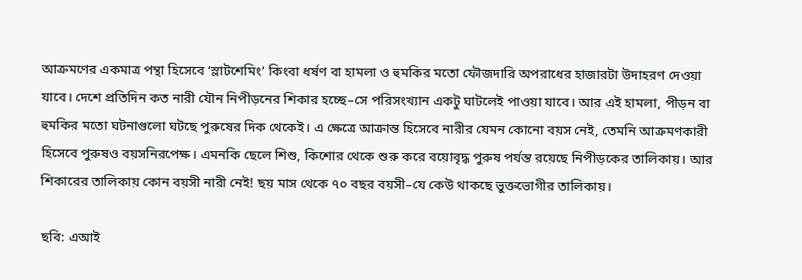আক্রমণের একমাত্র পন্থা হিসেবে ‘স্লাটশেমিং’ কিংবা ধর্ষণ বা হামলা ও হুমকির মতো ফৌজদারি অপরাধের হাজারটা উদাহরণ দেওয়া যাবে। দেশে প্রতিদিন কত নারী যৌন নিপীড়নের শিকার হচ্ছে–সে পরিসংখ্যান একটু ঘাটলেই পাওয়া যাবে। আর এই হামলা, পীড়ন বা হুমকির মতো ঘটনাগুলো ঘটছে পুরুষের দিক থেকেই। এ ক্ষেত্রে আক্রান্ত হিসেবে নারীর যেমন কোনো বয়স নেই, তেমনি আক্রমণকারী হিসেবে পুরুষও বয়সনিরপেক্ষ। এমনকি ছেলে শিশু, কিশোর থেকে শুরু করে বয়োবৃদ্ধ পুরুষ পর্যন্ত রয়েছে নিপীড়কের তালিকায়। আর শিকারের তালিকায় কোন বয়সী নারী নেই! ছয় মাস থেকে ৭০ বছর বয়সী–যে কেউ থাকছে ভুক্তভোগীর তালিকায়।

ছবি: এআই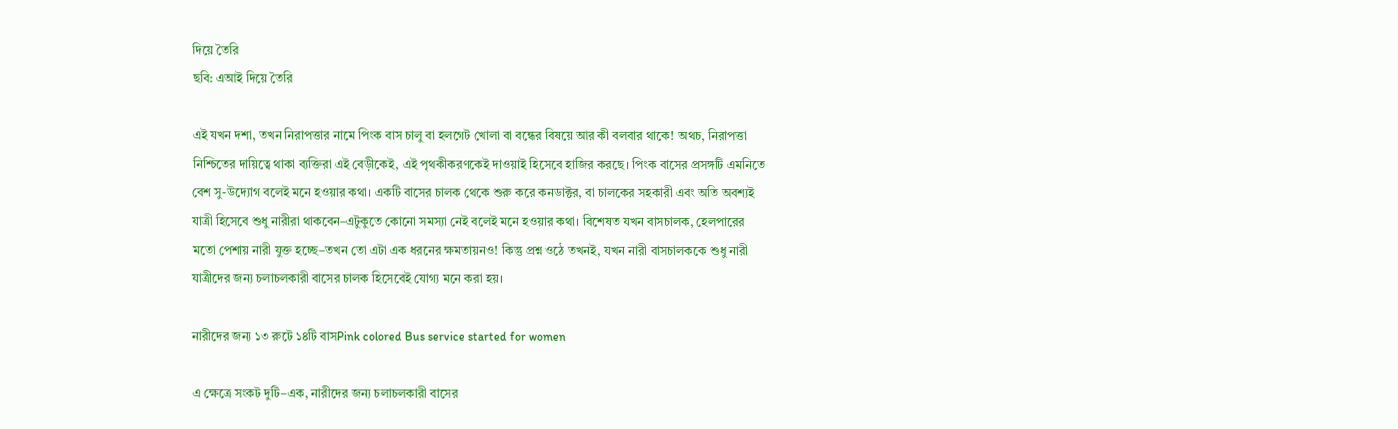দিয়ে তৈরি
ছবি: এআই দিয়ে তৈরি

এই যখন দশা, তখন নিরাপত্তার নামে পিংক বাস চালু বা হলগেট খোলা বা বন্ধের বিষয়ে আর কী বলবার থাকে! অথচ, নিরাপত্তা নিশ্চিতের দায়িত্বে থাকা ব্যক্তিরা এই বেড়ীকেই, এই পৃথকীকরণকেই দাওয়াই হিসেবে হাজির করছে। পিংক বাসের প্রসঙ্গটি এমনিতে বেশ সু-উদ্যোগ বলেই মনে হওয়ার কথা। একটি বাসের চালক থেকে শুরু করে কনডাক্টর, বা চালকের সহকারী এবং অতি অবশ্যই যাত্রী হিসেবে শুধু নারীরা থাকবেন–এটুকুতে কোনো সমস্যা নেই বলেই মনে হওয়ার কথা। বিশেষত যখন বাসচালক, হেলপারের মতো পেশায় নারী যুক্ত হচ্ছে–তখন তো এটা এক ধরনের ক্ষমতায়নও! কিন্তু প্রশ্ন ওঠে তখনই, যখন নারী বাসচালককে শুধু নারী যাত্রীদের জন্য চলাচলকারী বাসের চালক হিসেবেই যোগ্য মনে করা হয়।

নারীদের জন্য ১৩ রুটে ১৪টি বাসPink colored Bus service started for women

এ ক্ষেত্রে সংকট দুটি–এক, নারীদের জন্য চলাচলকারী বাসের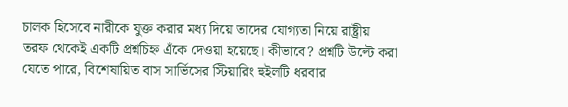চালক হিসেবে নারীকে যুক্ত করার মধ্য দিয়ে তাদের যোগ্যতা নিয়ে রাষ্ট্রীয় তরফ থেকেই একটি প্রশ্নচিহ্ন এঁকে দেওয়া হয়েছে। কীভাবে? প্রশ্নটি উল্টে করা যেতে পারে, বিশেষায়িত বাস সার্ভিসের স্টিয়ারিং হুইলটি ধরবার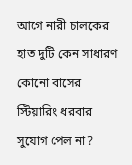আগে নারী চালকের হাত দুটি কেন সাধারণ কোনো বাসের স্টিয়ারিং ধরবার সুযোগ পেল না?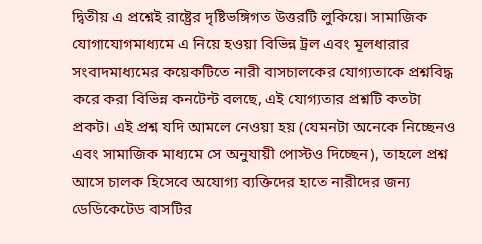দ্বিতীয় এ প্রশ্নেই রাষ্ট্রের দৃষ্টিভঙ্গিগত উত্তরটি লুকিয়ে। সামাজিক যোগাযোগমাধ্যমে এ নিয়ে হওয়া বিভিন্ন ট্রল এবং মূলধারার সংবাদমাধ্যমের কয়েকটিতে নারী বাসচালকের যোগ্যতাকে প্রশ্নবিদ্ধ করে করা বিভিন্ন কনটেন্ট বলছে, এই যোগ্যতার প্রশ্নটি কতটা প্রকট। এই প্রশ্ন যদি আমলে নেওয়া হয় (যেমনটা অনেকে নিচ্ছেনও এবং সামাজিক মাধ্যমে সে অনুযায়ী পোস্টও দিচ্ছেন), তাহলে প্রশ্ন আসে চালক হিসেবে অযোগ্য ব্যক্তিদের হাতে নারীদের জন্য ডেডিকেটেড বাসটির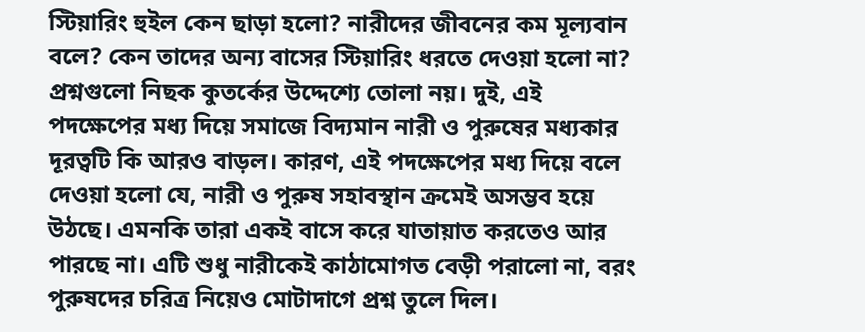স্টিয়ারিং হুইল কেন ছাড়া হলো? নারীদের জীবনের কম মূল্যবান বলে? কেন তাদের অন্য বাসের স্টিয়ারিং ধরতে দেওয়া হলো না? প্রশ্নগুলো নিছক কুতর্কের উদ্দেশ্যে তোলা নয়। দুই, এই পদক্ষেপের মধ্য দিয়ে সমাজে বিদ্যমান নারী ও পুরুষের মধ্যকার দূরত্বটি কি আরও বাড়ল। কারণ, এই পদক্ষেপের মধ্য দিয়ে বলে দেওয়া হলো যে, নারী ও পুরুষ সহাবস্থান ক্রমেই অসম্ভব হয়ে উঠছে। এমনকি তারা একই বাসে করে যাতায়াত করতেও আর পারছে না। এটি শুধু নারীকেই কাঠামোগত বেড়ী পরালো না, বরং পুরুষদের চরিত্র নিয়েও মোটাদাগে প্রশ্ন তুলে দিল।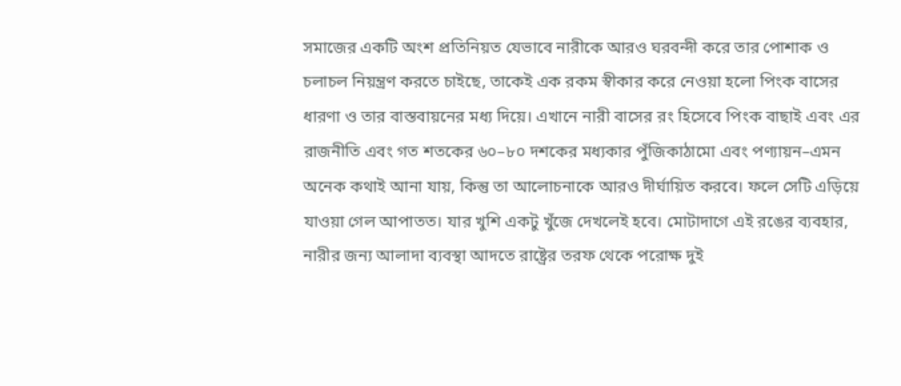সমাজের একটি অংশ প্রতিনিয়ত যেভাবে নারীকে আরও ঘরবন্দী করে তার পোশাক ও চলাচল নিয়ন্ত্রণ করতে চাইছে, তাকেই এক রকম স্বীকার করে নেওয়া হলো পিংক বাসের ধারণা ও তার বাস্তবায়নের মধ্য দিয়ে। এখানে নারী বাসের রং হিসেবে পিংক বাছাই এবং এর রাজনীতি এবং গত শতকের ৬০–৮০ দশকের মধ্যকার পুঁজিকাঠামো এবং পণ্যায়ন–এমন অনেক কথাই আনা যায়, কিন্তু তা আলোচনাকে আরও দীর্ঘায়িত করবে। ফলে সেটি এড়িয়ে যাওয়া গেল আপাতত। যার খুশি একটু খুঁজে দেখলেই হবে। মোটাদাগে এই রঙের ব্যবহার, নারীর জন্য আলাদা ব্যবস্থা আদতে রাষ্ট্রের তরফ থেকে পরোক্ষ দুই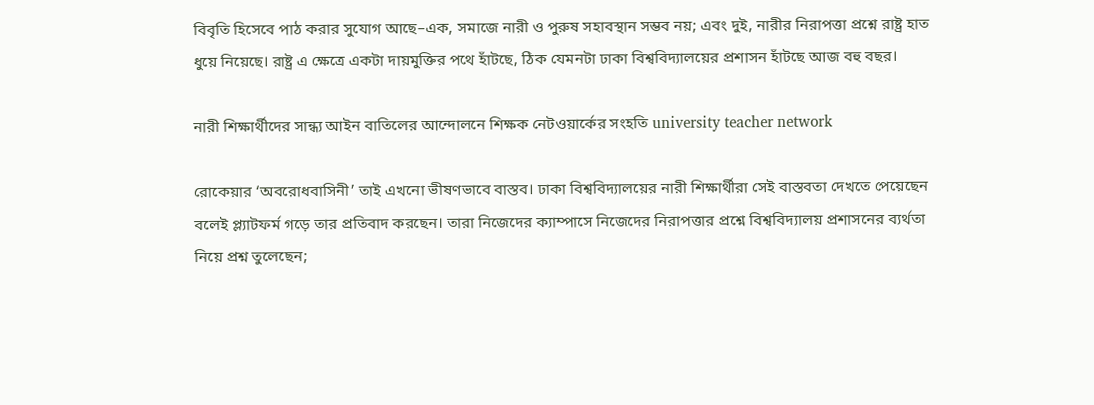বিবৃতি হিসেবে পাঠ করার সুযোগ আছে–এক, সমাজে নারী ও পুরুষ সহাবস্থান সম্ভব নয়; এবং দুই, নারীর নিরাপত্তা প্রশ্নে রাষ্ট্র হাত ধুয়ে নিয়েছে। রাষ্ট্র এ ক্ষেত্রে একটা দায়মুক্তির পথে হাঁটছে, ঠিক যেমনটা ঢাকা বিশ্ববিদ্যালয়ের প্রশাসন হাঁটছে আজ বহু বছর।

নারী শিক্ষার্থীদের সান্ধ্য আইন বাতিলের আন্দোলনে শিক্ষক নেটওয়ার্কের সংহতি university teacher network

রোকেয়ার ‘অবরোধবাসিনী’ তাই এখনো ভীষণভাবে বাস্তব। ঢাকা বিশ্ববিদ্যালয়ের নারী শিক্ষার্থীরা সেই বাস্তবতা দেখতে পেয়েছেন বলেই প্ল্যাটফর্ম গড়ে তার প্রতিবাদ করছেন। তারা নিজেদের ক্যাম্পাসে নিজেদের নিরাপত্তার প্রশ্নে বিশ্ববিদ্যালয় প্রশাসনের ব্যর্থতা নিয়ে প্রশ্ন তুলেছেন;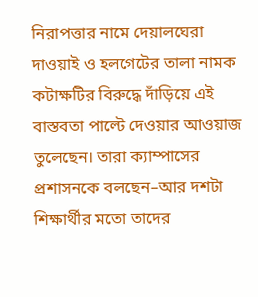নিরাপত্তার নামে দেয়ালঘেরা দাওয়াই ও হলগেটের তালা নামক কটাক্ষটির বিরুদ্ধে দাঁড়িয়ে এই বাস্তবতা পাল্টে দেওয়ার আওয়াজ তুলেছেন। তারা ক্যাম্পাসের প্রশাসনকে বলছেন–আর দশটা শিক্ষার্থীর মতো তাদের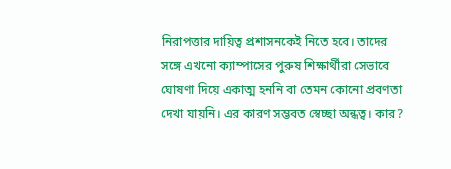নিরাপত্তার দায়িত্ব প্রশাসনকেই নিতে হবে। তাদের সঙ্গে এখনো ক্যাম্পাসের পুরুষ শিক্ষার্থীরা সেভাবে ঘোষণা দিয়ে একাত্ম হননি বা তেমন কোনো প্রবণতা দেখা যায়নি। এর কারণ সম্ভবত স্বেচ্ছা অন্ধত্ব। কার?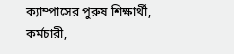ক্যাম্পাসের পুরুষ শিক্ষার্থী, কর্মচারী,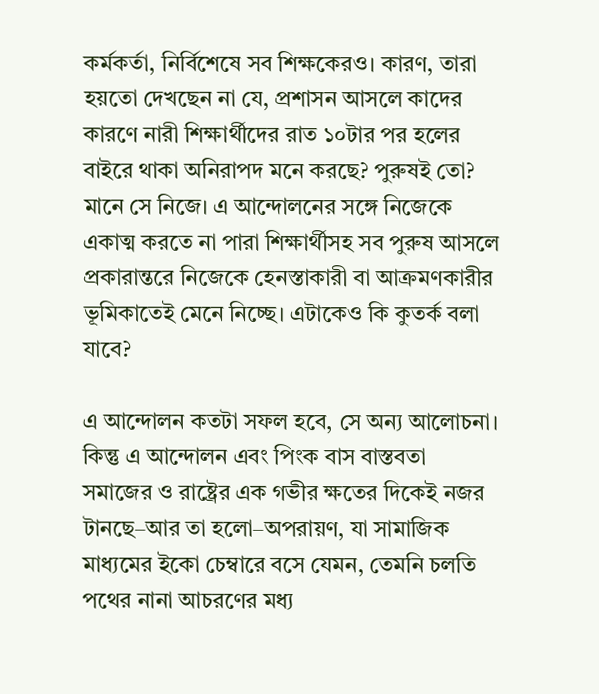কর্মকর্তা, নির্বিশেষে সব শিক্ষকেরও। কারণ, তারা হয়তো দেখছেন না যে, প্রশাসন আসলে কাদের কারণে নারী শিক্ষার্থীদের রাত ১০টার পর হলের বাইরে থাকা অনিরাপদ মনে করছে? পুরুষই তো? মানে সে নিজে। এ আন্দোলনের সঙ্গে নিজেকে একাত্ম করতে না পারা শিক্ষার্থীসহ সব পুরুষ আসলে প্রকারান্তরে নিজেকে হেনস্তাকারী বা আক্রমণকারীর ভূমিকাতেই মেনে নিচ্ছে। এটাকেও কি কুতর্ক বলা যাবে?

এ আন্দোলন কতটা সফল হবে, সে অন্য আলোচনা। কিন্তু এ আন্দোলন এবং পিংক বাস বাস্তবতা সমাজের ও রাষ্ট্রের এক গভীর ক্ষতের দিকেই নজর টানছে–আর তা হলো–অপরায়ণ, যা সামাজিক মাধ্যমের ইকো চেম্বারে বসে যেমন, তেমনি চলতি পথের নানা আচরণের মধ্য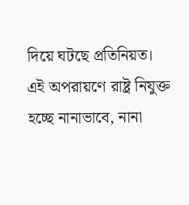দিয়ে ঘটছে প্রতিনিয়ত। এই অপরায়ণে রাষ্ট্র নিযুক্ত হচ্ছে নানাভাবে, নানা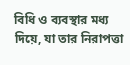বিধি ও ব্যবস্থার মধ্য দিয়ে, যা তার নিরাপত্তা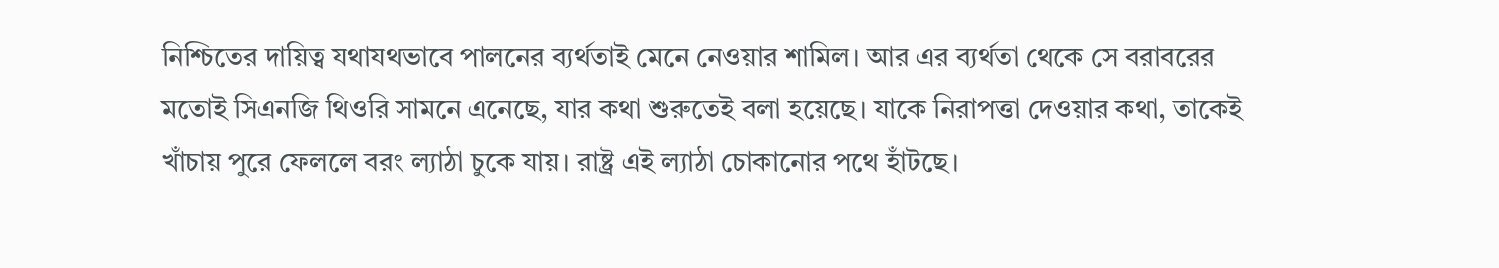নিশ্চিতের দায়িত্ব যথাযথভাবে পালনের ব্যর্থতাই মেনে নেওয়ার শামিল। আর এর ব্যর্থতা থেকে সে বরাবরের মতোই সিএনজি থিওরি সামনে এনেছে, যার কথা শুরুতেই বলা হয়েছে। যাকে নিরাপত্তা দেওয়ার কথা, তাকেই খাঁচায় পুরে ফেললে বরং ল্যাঠা চুকে যায়। রাষ্ট্র এই ল্যাঠা চোকানোর পথে হাঁটছে।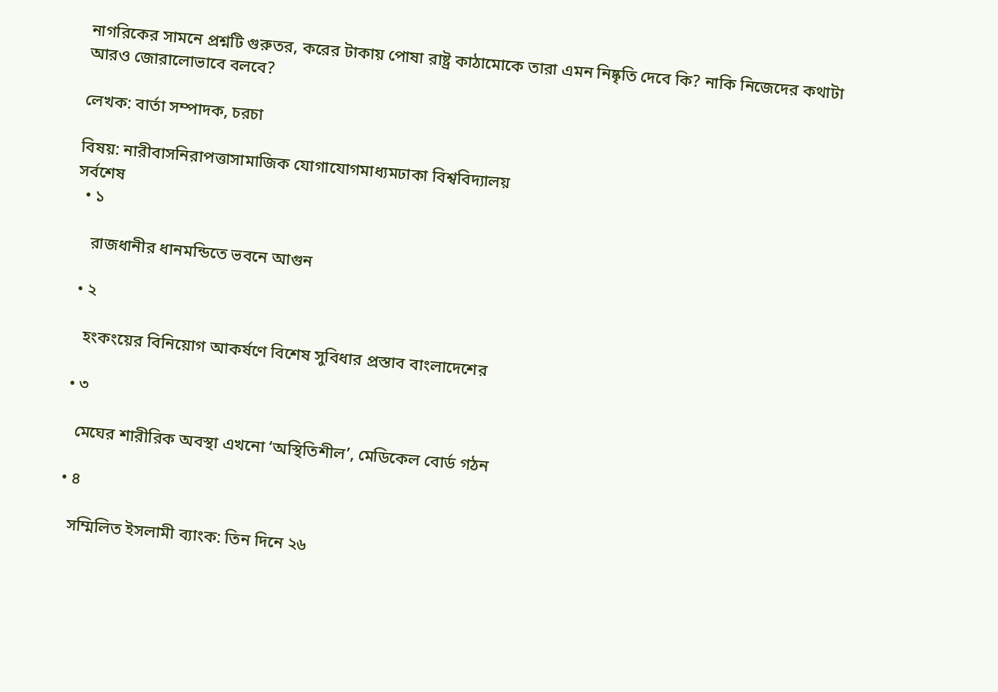নাগরিকের সামনে প্রশ্নটি গুরুতর, করের টাকায় পোষা রাষ্ট্র কাঠামোকে তারা এমন নিষ্কৃতি দেবে কি? নাকি নিজেদের কথাটা আরও জোরালোভাবে বলবে?

লেখক: বার্তা সম্পাদক, চরচা

বিষয়: নারীবাসনিরাপত্তাসামাজিক যোগাযোগমাধ্যমঢাকা বিশ্ববিদ্যালয়
সর্বশেষ
  • ১

    রাজধানীর ধানমন্ডিতে ভবনে আগুন

  • ২

    হংকংয়ের বিনিয়োগ আকর্ষণে বিশেষ সুবিধার প্রস্তাব বাংলাদেশের

  • ৩

    মেঘের শারীরিক অবস্থা এখনো ‘অস্থিতিশীল’, মেডিকেল বোর্ড গঠন

  • ৪

    সম্মিলিত ইসলামী ব্যাংক: তিন দিনে ২৬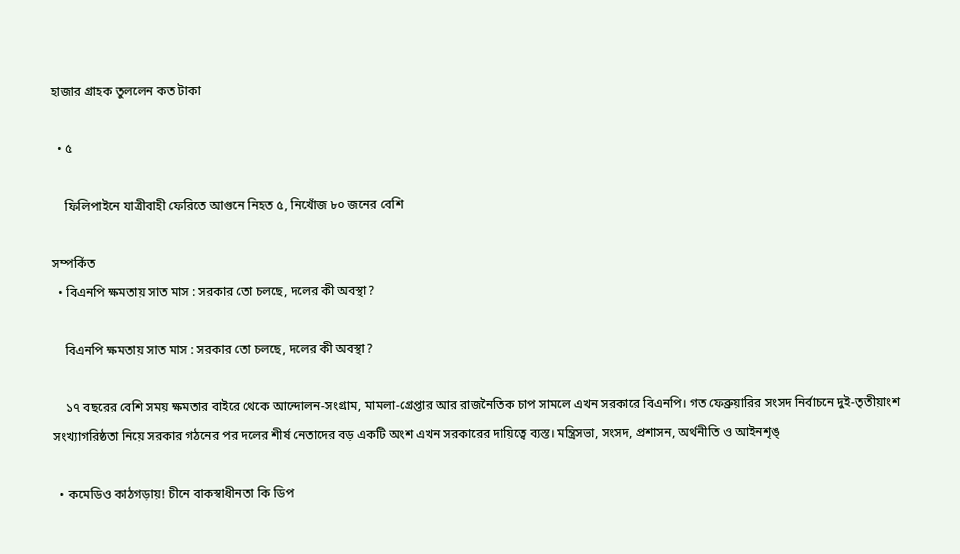হাজার গ্রাহক তুললেন কত টাকা

  • ৫

    ফিলিপাইনে যাত্রীবাহী ফেরিতে আগুনে নিহত ৫, নিখোঁজ ৮০ জনের বেশি

সম্পর্কিত
  • বিএনপি ক্ষমতায় সাত মাস : সরকার তো চলছে, দলের কী অবস্থা?

    বিএনপি ক্ষমতায় সাত মাস : সরকার তো চলছে, দলের কী অবস্থা?

    ১৭ বছরের বেশি সময় ক্ষমতার বাইরে থেকে আন্দোলন-সংগ্রাম, মামলা-গ্রেপ্তার আর রাজনৈতিক চাপ সামলে এখন সরকারে বিএনপি। গত ফেব্রুয়ারির সংসদ নির্বাচনে দুই-তৃতীয়াংশ সংখ্যাগরিষ্ঠতা নিয়ে সরকার গঠনের পর দলের শীর্ষ নেতাদের বড় একটি অংশ এখন সরকারের দায়িত্বে ব্যস্ত। মন্ত্রিসভা, সংসদ, প্রশাসন, অর্থনীতি ও আইনশৃঙ্

  • কমেডিও কাঠগড়ায়! চীনে বাকস্বাধীনতা কি ডিপ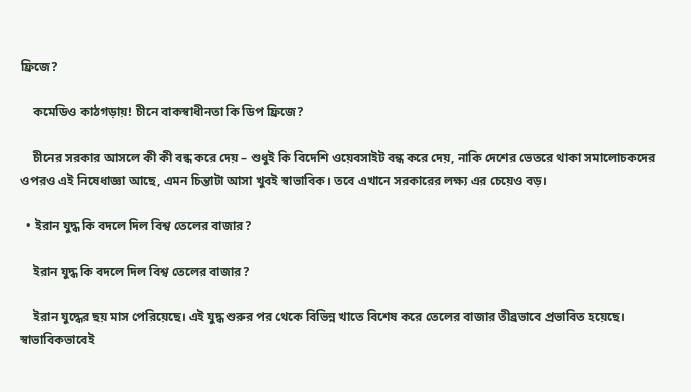ফ্রিজে?

    কমেডিও কাঠগড়ায়! চীনে বাকস্বাধীনতা কি ডিপ ফ্রিজে?

    চীনের সরকার আসলে কী কী বন্ধ করে দেয় – শুধুই কি বিদেশি ওয়েবসাইট বন্ধ করে দেয়, নাকি দেশের ভেতরে থাকা সমালোচকদের ওপরও এই নিষেধাজ্ঞা আছে, এমন চিন্তাটা আসা খুবই স্বাভাবিক। তবে এখানে সরকারের লক্ষ্য এর চেয়েও বড়।

  • ইরান যুদ্ধ কি বদলে দিল বিশ্ব তেলের বাজার?

    ইরান যুদ্ধ কি বদলে দিল বিশ্ব তেলের বাজার?

    ইরান যুদ্ধের ছয় মাস পেরিয়েছে। এই যুদ্ধ শুরুর পর থেকে বিভিন্ন খাতে বিশেষ করে তেলের বাজার তীব্রভাবে প্রভাবিত হয়েছে। স্বাভাবিকভাবেই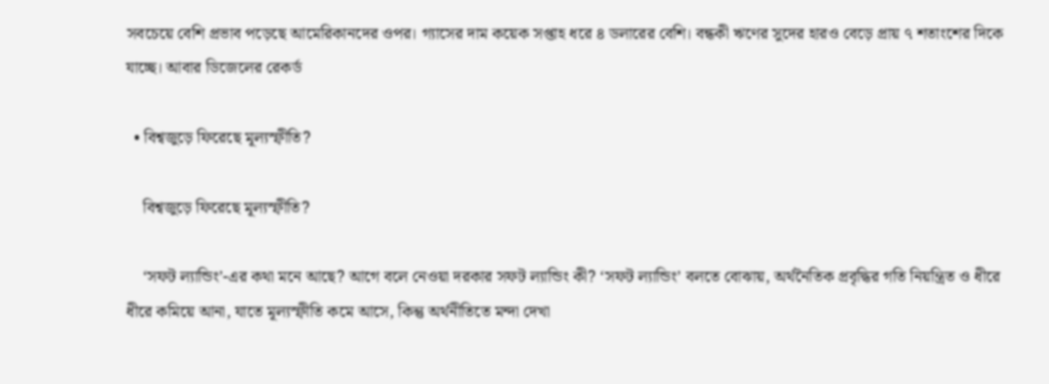সবচেয়ে বেশি প্রভাব পড়েছে আমেরিকানদের ওপর। গ্যাসের দাম কয়েক সপ্তাহ ধরে ৪ ডলারের বেশি। বন্ধকী ঋণের সুদের হারও বেড়ে প্রায় ৭ শতাংশের দিকে যাচ্ছে। আবার ডিজেলের রেকর্ড

  • বিশ্বজুড়ে ফিরেছে মূল্যস্ফীতি?

    বিশ্বজুড়ে ফিরেছে মূল্যস্ফীতি?

    ‘সফট ল্যান্ডিং’-এর কথা মনে আছে? আগে বলে নেওয়া দরকার সফট ল্যান্ডিং কী? ‘সফট ল্যান্ডিং’ বলতে বোঝায়, অর্থনৈতিক প্রবৃদ্ধির গতি নিয়ন্ত্রিত ও ধীরে ধীরে কমিয়ে আনা, যাতে মূল্যস্ফীতি কমে আসে, কিন্তু অর্থনীতিতে মন্দা দেখা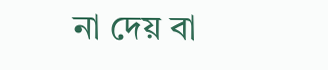না দেয় বা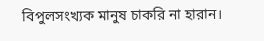বিপুলসংখ্যক মানুষ চাকরি না হারান।